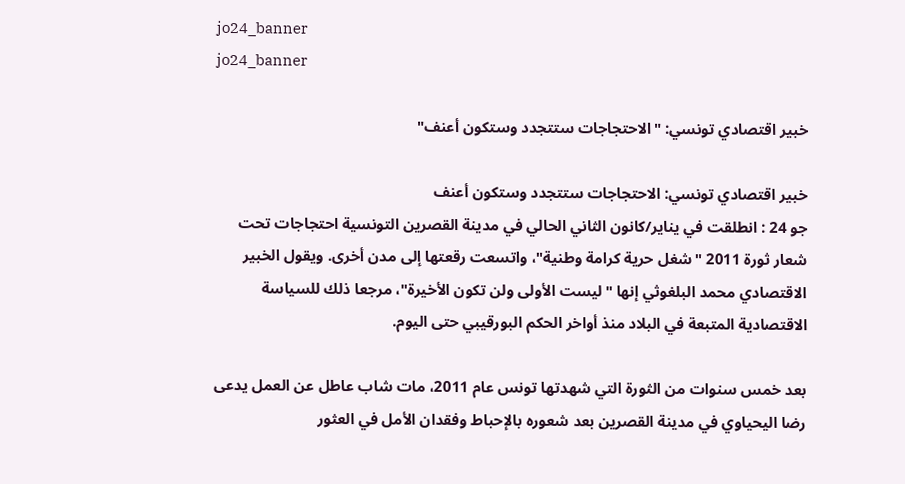jo24_banner
jo24_banner

خبير اقتصادي تونسي: "الاحتجاجات ستتجدد وستكون أعنف"

خبير اقتصادي تونسي: الاحتجاجات ستتجدد وستكون أعنف
جو 24 : انطلقت في يناير/كانون الثاني الحالي في مدينة القصرين التونسية احتجاجات تحت شعار ثورة 2011 "شغل حرية كرامة وطنية"، واتسعت رقعتها إلى مدن أخرى. ويقول الخبير الاقتصادي محمد البلغوثي إنها "ليست الأولى ولن تكون الأخيرة"، مرجعا ذلك للسياسة الاقتصادية المتبعة في البلاد منذ أواخر الحكم البورقيبي حتى اليوم.

بعد خمس سنوات من الثورة التي شهدتها تونس عام 2011، مات شاب عاطل عن العمل يدعى رضا اليحياوي في مدينة القصرين بعد شعوره بالإحباط وفقدان الأمل في العثور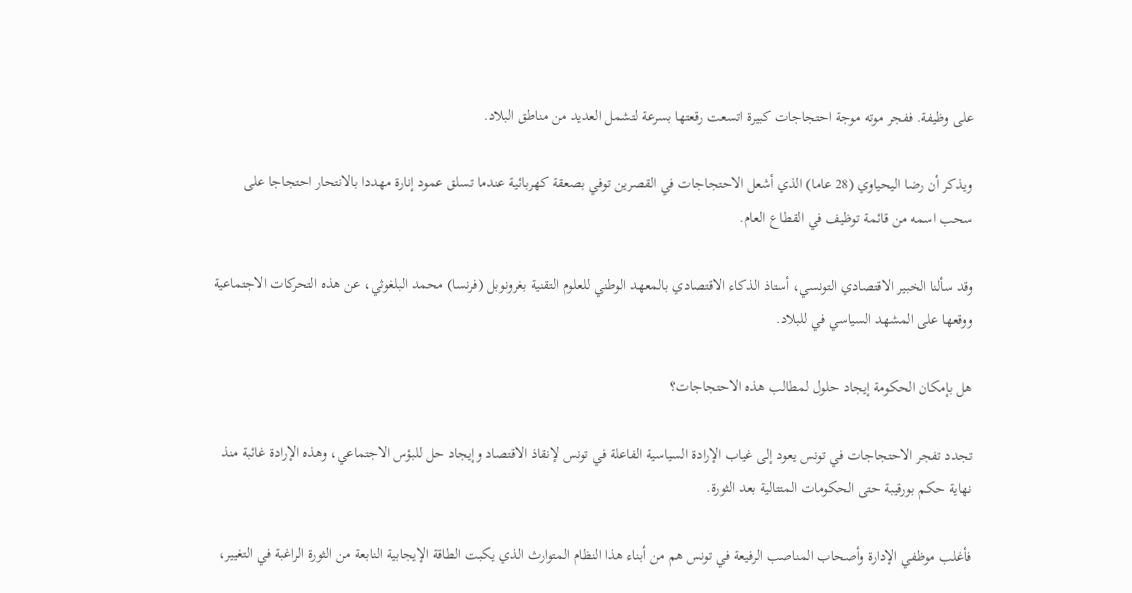على وظيفة. ففجر موته موجة احتجاجات كبيرة اتسعت رقعتها بسرعة لتشمل العديد من مناطق البلاد.

ويذكر أن رضا اليحياوي (28 عاما) الذي أشعل الاحتجاجات في القصرين توفي بصعقة كهربائية عندما تسلق عمود إنارة مهددا بالانتحار احتجاجا على سحب اسمه من قائمة توظيف في القطاع العام.

وقد سألنا الخبير الاقتصادي التونسي، أستاذ الذكاء الاقتصادي بالمعهد الوطني للعلوم التقنية بغرونوبل (فرنسا) محمد البلغوثي، عن هذه التحركات الاجتماعية ووقعها على المشهد السياسي في للبلاد.

هل بإمكان الحكومة إيجاد حلول لمطالب هذه الاحتجاجات؟

تجدد تفجر الاحتجاجات في تونس يعود إلى غياب الإرادة السياسية الفاعلة في تونس لإنقاذ الاقتصاد وإيجاد حل للبؤس الاجتماعي، وهذه الإرادة غائبة منذ نهاية حكم بورقيبة حتى الحكومات المتتالية بعد الثورة.

فأغلب موظفي الإدارة وأصحاب المناصب الرفيعة في تونس هم من أبناء هذا النظام المتوارث الذي يكبت الطاقة الإيجابية النابعة من الثورة الراغبة في التغيير،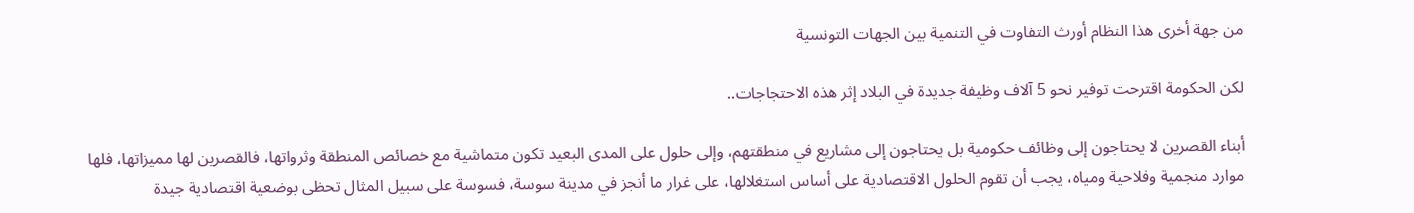من جهة أخرى هذا النظام أورث التفاوت في التنمية بين الجهات التونسية

لكن الحكومة اقترحت توفير نحو 5 آلاف وظيفة جديدة في البلاد إثر هذه الاحتجاجات..

أبناء القصرين لا يحتاجون إلى وظائف حكومية بل يحتاجون إلى مشاريع في منطقتهم، وإلى حلول على المدى البعيد تكون متماشية مع خصائص المنطقة وثرواتها، فالقصرين لها مميزاتها، فلها موارد منجمية وفلاحية ومياه، يجب أن تقوم الحلول الاقتصادية على أساس استغلالها، على غرار ما أنجز في مدينة سوسة، فسوسة على سبيل المثال تحظى بوضعية اقتصادية جيدة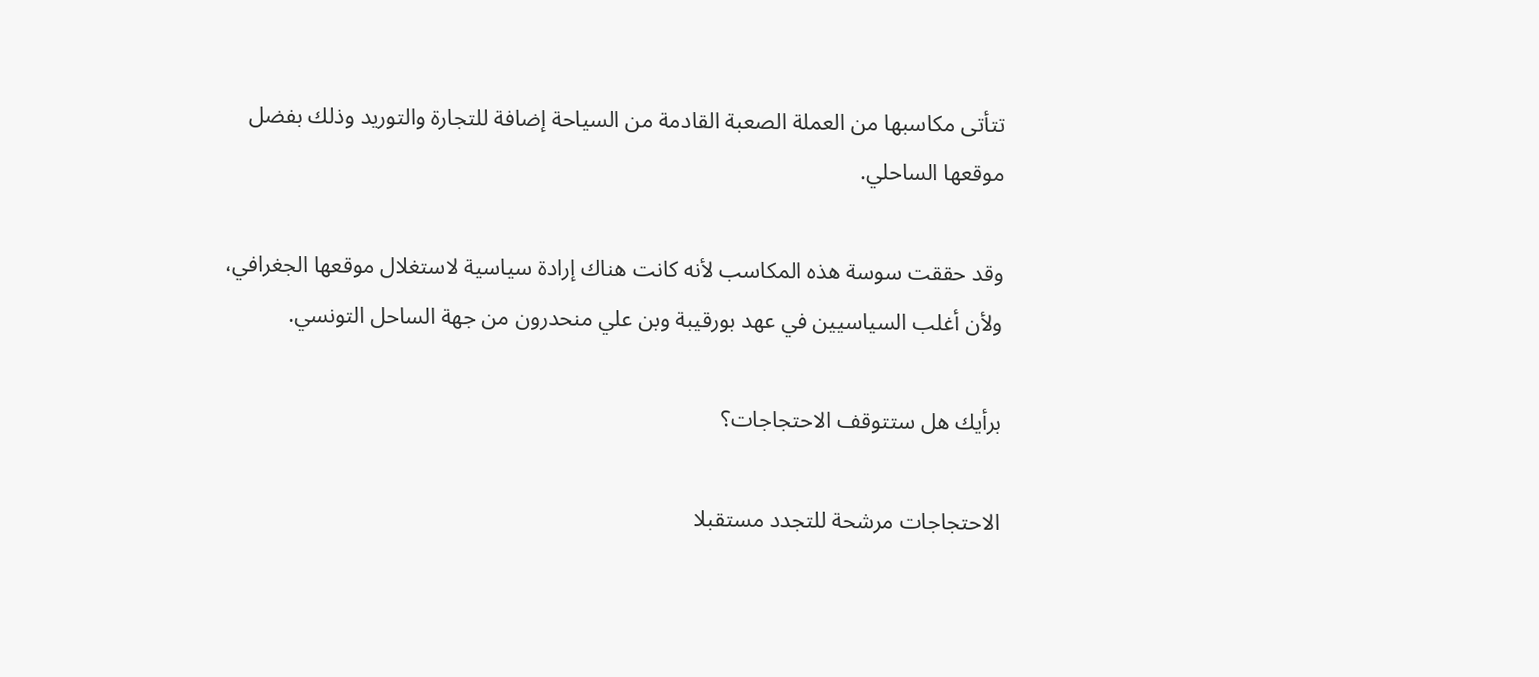تتأتى مكاسبها من العملة الصعبة القادمة من السياحة إضافة للتجارة والتوريد وذلك بفضل موقعها الساحلي.

وقد حققت سوسة هذه المكاسب لأنه كانت هناك إرادة سياسية لاستغلال موقعها الجغرافي، ولأن أغلب السياسيين في عهد بورقيبة وبن علي منحدرون من جهة الساحل التونسي.

برأيك هل ستتوقف الاحتجاجات؟

الاحتجاجات مرشحة للتجدد مستقبلا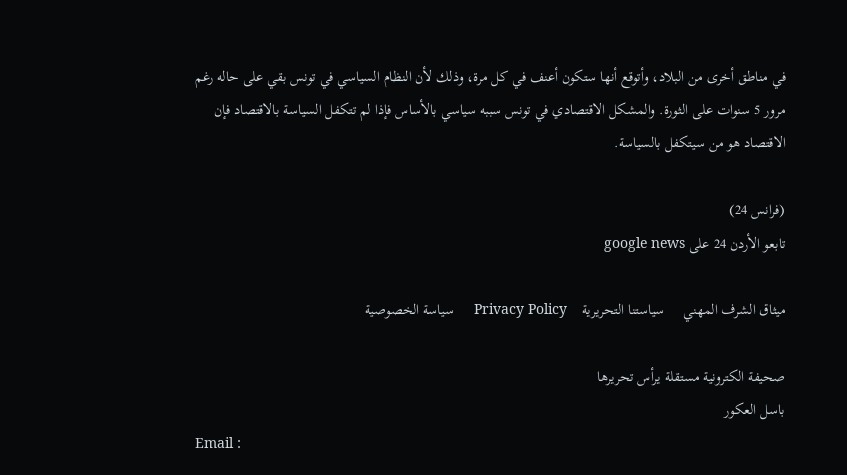في مناطق أخرى من البلاد، وأتوقع أنها ستكون أعنف في كل مرة، وذلك لأن النظام السياسي في تونس بقي على حاله رغم مرور 5 سنوات على الثورة. والمشكل الاقتصادي في تونس سببه سياسي بالأساس فإذا لم تتكفل السياسة بالاقتصاد فإن الاقتصاد هو من سيتكفل بالسياسة.

(فرانس 24)
تابعو الأردن 24 على google news

ميثاق الشرف المهني     سياستنا التحريرية    Privacy Policy     سياسة الخصوصية

صحيفة الكترونية مستقلة يرأس تحريرها
باسل العكور
Email :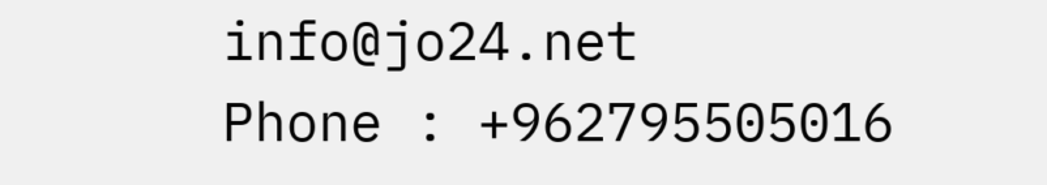info@jo24.net
Phone : +962795505016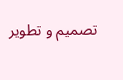تصميم و تطوير